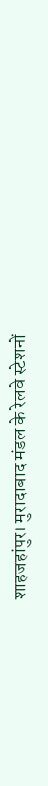शाहजहांपुर। मुरादाबाद मंडल के रेलवे स्टेशनों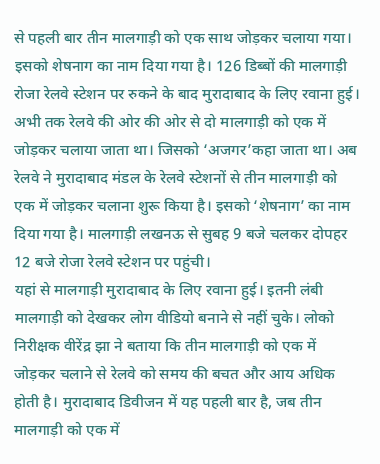से पहली बार तीन मालगाड़ी को एक साथ जोड़कर चलाया गया। इसको शेषनाग का नाम दिया गया है। 126 डिब्बों की मालगाड़ी रोजा रेलवे स्टेशन पर रुकने के बाद मुरादाबाद के लिए रवाना हुई।
अभी तक रेलवे की ओर की ओर से दो मालगाड़ी को एक में जोड़कर चलाया जाता था। जिसको ‘अजगर’कहा जाता था। अब रेलवे ने मुरादाबाद मंडल के रेलवे स्टेशनों से तीन मालगाड़ी को एक में जोड़कर चलाना शुरू किया है। इसको ‘शेषनाग’ का नाम दिया गया है। मालगाड़ी लखनऊ से सुबह 9 बजे चलकर दोपहर 12 बजे रोजा रेलवे स्टेशन पर पहुंची।
यहां से मालगाड़ी मुरादाबाद के लिए रवाना हुई। इतनी लंबी मालगाड़ी को देखकर लोग वीडियो बनाने से नहीं चुके। लोको निरीक्षक वीरेंद्र झा ने बताया कि तीन मालगाड़ी को एक में जोड़कर चलाने से रेलवे को समय की बचत और आय अधिक होती है। मुरादाबाद डिवीजन में यह पहली बार है, जब तीन मालगाड़ी को एक में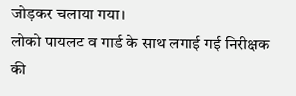जोड़कर चलाया गया।
लोको पायलट व गार्ड के साथ लगाई गई निरीक्षक की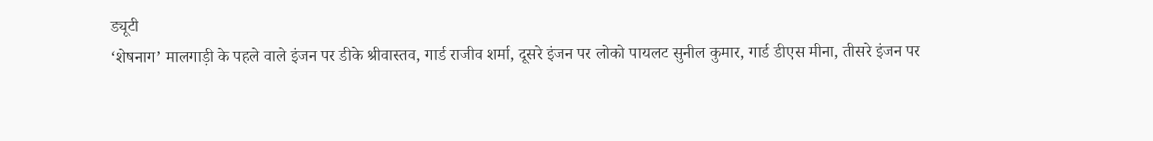ड्यूटी
‘शेषनाग’ मालगाड़ी के पहले वाले इंजन पर डीके श्रीवास्तव, गार्ड राजीव शर्मा, दूसरे इंजन पर लोको पायलट सुनील कुमार, गार्ड डीएस मीना, तीसरे इंजन पर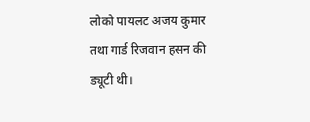लोको पायलट अजय कुमार तथा गार्ड रिजवान हसन की ड्यूटी थी।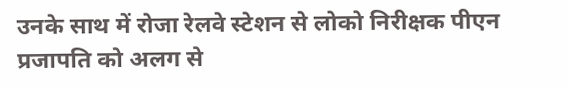उनके साथ में रोजा रेलवे स्टेशन से लोको निरीक्षक पीएन प्रजापति को अलग से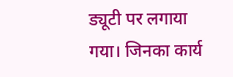ड्यूटी पर लगाया गया। जिनका कार्य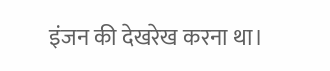इंजन की देखरेख करना था।